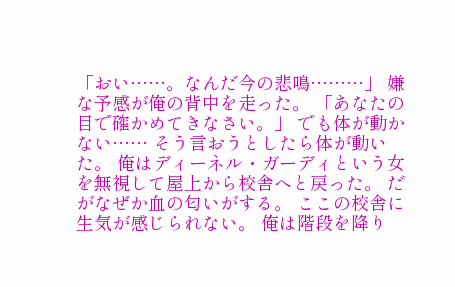「おい……。なんだ今の悲鳴………」 嫌な予感が俺の背中を走った。 「あなたの目で確かめてきなさい。」 でも体が動かない…… そう言おうとしたら体が動いた。 俺はディーネル・ガーディという女を無視して屋上から校舎へと戻った。 だがなぜか血の匂いがする。 ここの校舎に生気が感じられない。 俺は階段を降り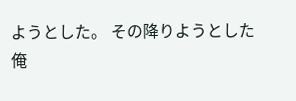ようとした。 その降りようとした俺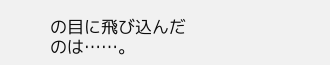の目に飛び込んだのは……。